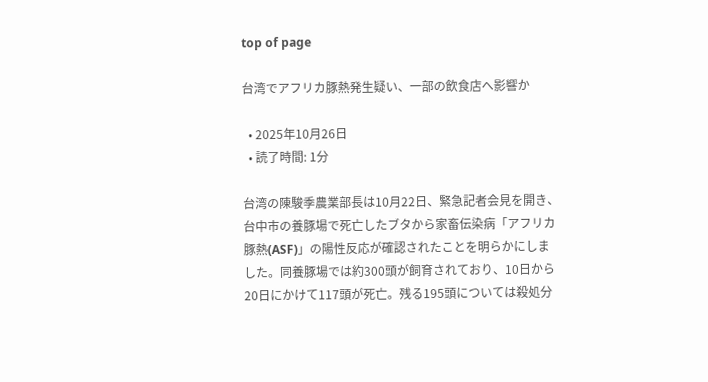top of page

台湾でアフリカ豚熱発生疑い、一部の飲食店へ影響か

  • 2025年10月26日
  • 読了時間: 1分

台湾の陳駿季農業部長は10月22日、緊急記者会見を開き、台中市の養豚場で死亡したブタから家畜伝染病「アフリカ豚熱(ASF)」の陽性反応が確認されたことを明らかにしました。同養豚場では約300頭が飼育されており、10日から20日にかけて117頭が死亡。残る195頭については殺処分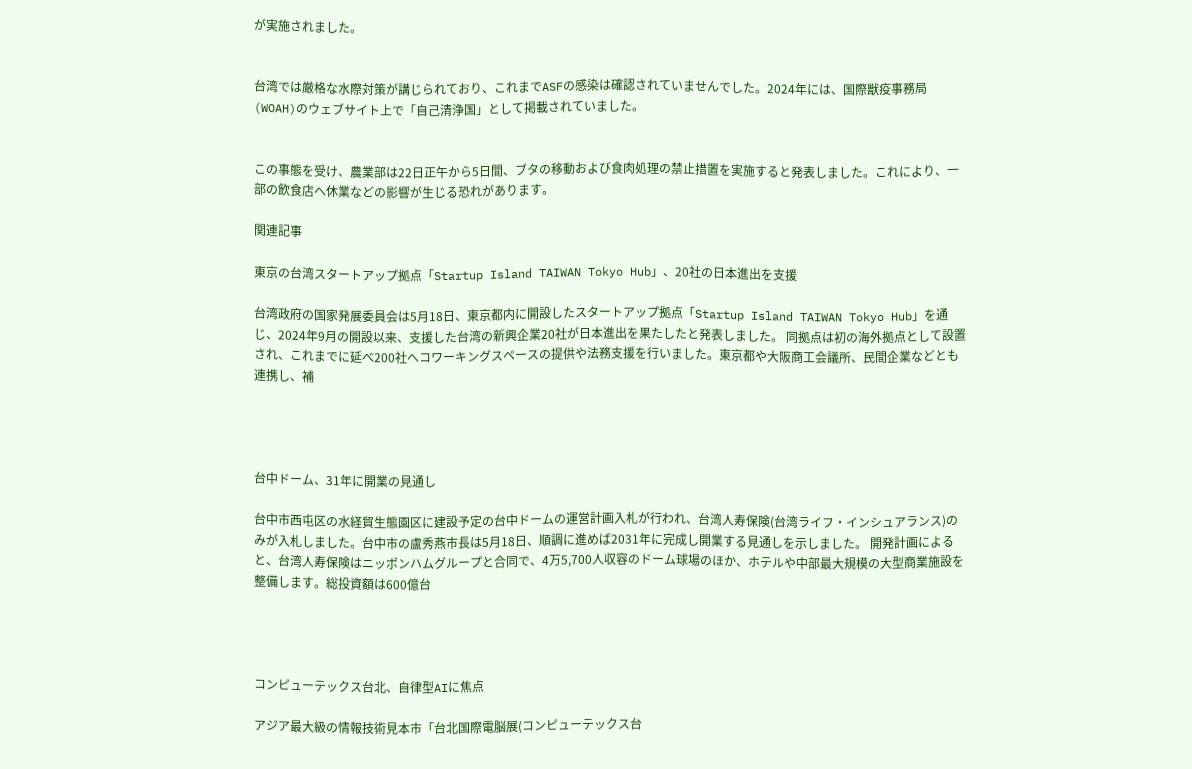が実施されました。


台湾では厳格な水際対策が講じられており、これまでASFの感染は確認されていませんでした。2024年には、国際獣疫事務局(WOAH)のウェブサイト上で「自己清浄国」として掲載されていました。


この事態を受け、農業部は22日正午から5日間、ブタの移動および食肉処理の禁止措置を実施すると発表しました。これにより、一部の飲食店へ休業などの影響が生じる恐れがあります。

関連記事

東京の台湾スタートアップ拠点「Startup Island TAIWAN Tokyo Hub」、20社の日本進出を支援

台湾政府の国家発展委員会は5月18日、東京都内に開設したスタートアップ拠点「Startup Island TAIWAN Tokyo Hub」を通じ、2024年9月の開設以来、支援した台湾の新興企業20社が日本進出を果たしたと発表しました。 同拠点は初の海外拠点として設置され、これまでに延べ200社へコワーキングスペースの提供や法務支援を行いました。東京都や大阪商工会議所、民間企業などとも連携し、補




台中ドーム、31年に開業の見通し

台中市西屯区の水経貿生態園区に建設予定の台中ドームの運営計画入札が行われ、台湾人寿保険(台湾ライフ・インシュアランス)のみが入札しました。台中市の盧秀燕市長は5月18日、順調に進めば2031年に完成し開業する見通しを示しました。 開発計画によると、台湾人寿保険はニッポンハムグループと合同で、4万5,700人収容のドーム球場のほか、ホテルや中部最大規模の大型商業施設を整備します。総投資額は600億台




コンピューテックス台北、自律型AIに焦点

アジア最大級の情報技術見本市「台北国際電脳展(コンピューテックス台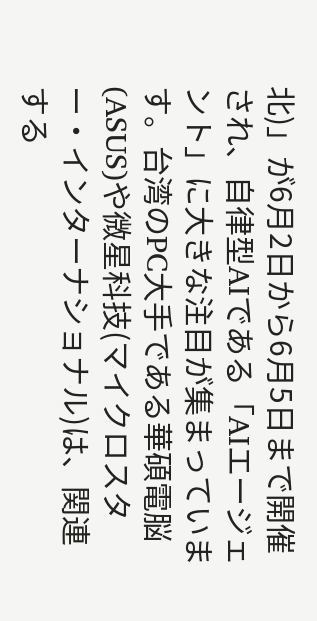北)」が6月2日から6月5日まで開催され、自律型AIである「AIエージェント」に大きな注目が集まっています。台湾のPC大手である華碩電脳(ASUS)や微星科技(マイクロスター・インターナショナル)は、関連する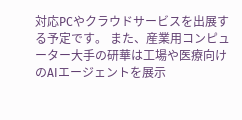対応PCやクラウドサービスを出展する予定です。 また、産業用コンピューター大手の研華は工場や医療向けのAIエージェントを展示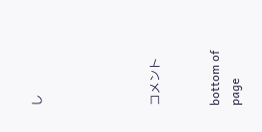し





コメント


bottom of page